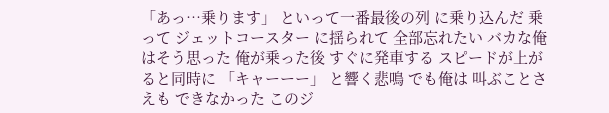「あっ…乗ります」 といって一番最後の列 に乗り込んだ 乗って ジェットコースター に揺られて 全部忘れたい バカな俺はそう思った 俺が乗った後 すぐに発車する スピードが上がると同時に 「キャーーー」 と響く悲鳴 でも俺は 叫ぶことさえも できなかった このジ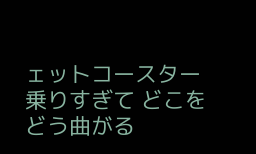ェットコースター 乗りすぎて どこをどう曲がる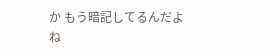か もう暗記してるんだよね